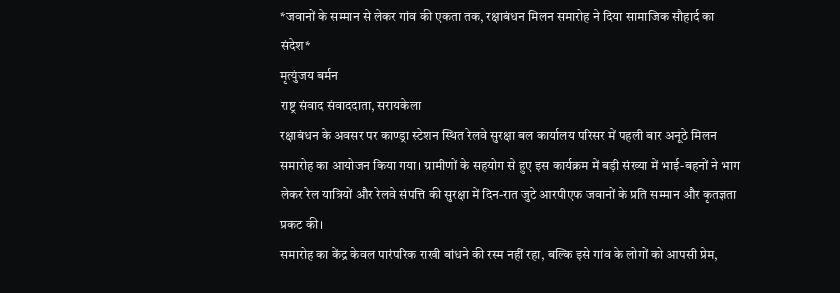*जवानों के सम्मान से लेकर गांव की एकता तक, रक्षाबंधन मिलन समारोह ने दिया सामाजिक सौहार्द का संदेश*
मृत्युंजय बर्मन
राष्ट्र संवाद संवाददाता, सरायकेला
रक्षाबंधन के अवसर पर काण्ड्रा स्टेशन स्थित रेलवे सुरक्षा बल कार्यालय परिसर में पहली बार अनूठे मिलन समारोह का आयोजन किया गया। ग्रामीणों के सहयोग से हुए इस कार्यक्रम में बड़ी संख्या में भाई-बहनों ने भाग लेकर रेल यात्रियों और रेलवे संपत्ति की सुरक्षा में दिन-रात जुटे आरपीएफ जवानों के प्रति सम्मान और कृतज्ञता प्रकट की।
समारोह का केंद्र केवल पारंपरिक राखी बांधने की रस्म नहीं रहा, बल्कि इसे गांव के लोगों को आपसी प्रेम,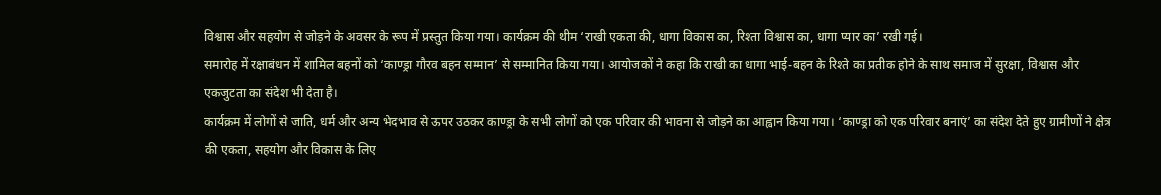विश्वास और सहयोग से जोड़ने के अवसर के रूप में प्रस्तुत किया गया। कार्यक्रम की थीम ‘राखी एकता की, धागा विकास का, रिश्ता विश्वास का, धागा प्यार का’ रखी गई।
समारोह में रक्षाबंधन में शामिल बहनों को ‘काण्ड्रा गौरव बहन सम्मान’ से सम्मानित किया गया। आयोजकों ने कहा कि राखी का धागा भाई-बहन के रिश्ते का प्रतीक होने के साथ समाज में सुरक्षा, विश्वास और एकजुटता का संदेश भी देता है।
कार्यक्रम में लोगों से जाति, धर्म और अन्य भेदभाव से ऊपर उठकर काण्ड्रा के सभी लोगों को एक परिवार की भावना से जोड़ने का आह्वान किया गया। ‘काण्ड्रा को एक परिवार बनाएं’ का संदेश देते हुए ग्रामीणों ने क्षेत्र की एकता, सहयोग और विकास के लिए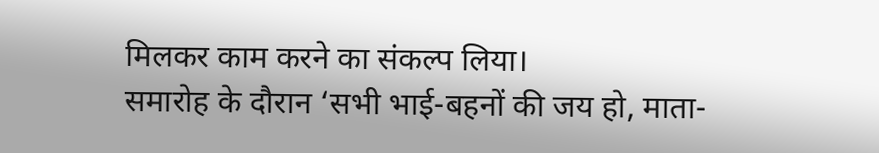मिलकर काम करने का संकल्प लिया।
समारोह के दौरान ‘सभी भाई-बहनों की जय हो, माता-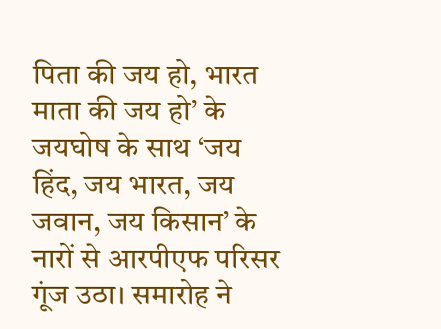पिता की जय हो, भारत माता की जय हो’ के जयघोष के साथ ‘जय हिंद, जय भारत, जय जवान, जय किसान’ के नारों से आरपीएफ परिसर गूंज उठा। समारोह ने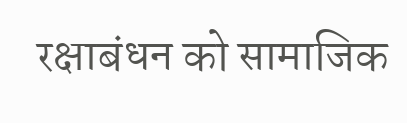रक्षाबंधन को सामाजिक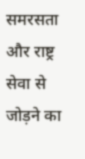समरसता और राष्ट्र सेवा से जोड़ने का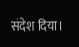संदेश दिया।